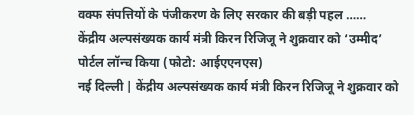वक्फ संपत्तियों के पंजीकरण के लिए सरकार की बड़ी पहल ……
केंद्रीय अल्पसंख्यक कार्य मंत्री किरन रिजिजू ने शुक्रवार को ‘उम्मीद’ पोर्टल लॉन्च किया (फोटो: आईएएनएस)
नई दिल्ली | केंद्रीय अल्पसंख्यक कार्य मंत्री किरन रिजिजू ने शुक्रवार को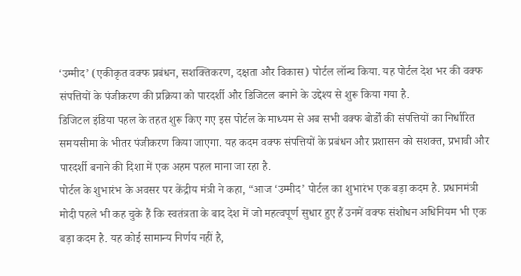‘उम्मीद’ (एकीकृत वक्फ प्रबंधन, सशक्तिकरण, दक्षता और विकास) पोर्टल लॉन्च किया. यह पोर्टल देश भर की वक्फ संपत्तियों के पंजीकरण की प्रक्रिया को पारदर्शी और डिजिटल बनाने के उद्देश्य से शुरू किया गया है.
डिजिटल इंडिया पहल के तहत शुरू किए गए इस पोर्टल के माध्यम से अब सभी वक्फ बोर्डों की संपत्तियों का निर्धारित समयसीमा के भीतर पंजीकरण किया जाएगा. यह कदम वक्फ संपत्तियों के प्रबंधन और प्रशासन को सशक्त, प्रभावी और पारदर्शी बनाने की दिशा में एक अहम पहल माना जा रहा है.
पोर्टल के शुभारंभ के अवसर पर केंद्रीय मंत्री ने कहा, “आज ‘उम्मीद’ पोर्टल का शुभारंभ एक बड़ा कदम है. प्रधानमंत्री मोदी पहले भी कह चुके हैं कि स्वतंत्रता के बाद देश में जो महत्वपूर्ण सुधार हुए हैं उनमें वक्फ संशोधन अधिनियम भी एक बड़ा कदम है. यह कोई सामान्य निर्णय नहीं है,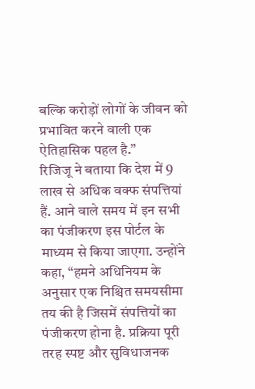बल्कि करोड़ों लोगों के जीवन को प्रभावित करने वाली एक ऐतिहासिक पहल है.”
रिजिजू ने बताया कि देश में 9 लाख से अधिक वक्फ संपत्तियां हैं. आने वाले समय में इन सभी का पंजीकरण इस पोर्टल के माध्यम से किया जाएगा. उन्होंने कहा, “हमने अधिनियम के अनुसार एक निश्चित समयसीमा तय की है जिसमें संपत्तियों का पंजीकरण होना है. प्रक्रिया पूरी तरह स्पष्ट और सुविधाजनक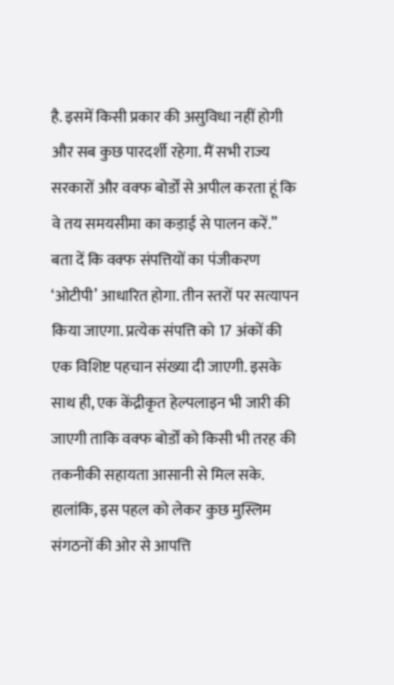है. इसमें किसी प्रकार की असुविधा नहीं होगी और सब कुछ पारदर्शी रहेगा. मैं सभी राज्य सरकारों और वक्फ बोर्डों से अपील करता हूं कि वे तय समयसीमा का कड़ाई से पालन करें.”
बता दें कि वक्फ संपत्तियों का पंजीकरण ‘ओटीपी’ आधारित होगा. तीन स्तरों पर सत्यापन किया जाएगा. प्रत्येक संपत्ति को 17 अंकों की एक विशिष्ट पहचान संख्या दी जाएगी. इसके साथ ही, एक केंद्रीकृत हेल्पलाइन भी जारी की जाएगी ताकि वक्फ बोर्डों को किसी भी तरह की तकनीकी सहायता आसानी से मिल सके. हालांकि, इस पहल को लेकर कुछ मुस्लिम संगठनों की ओर से आपत्ति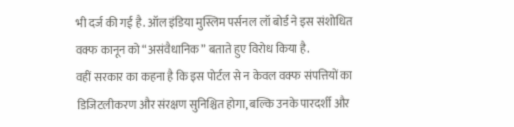भी दर्ज की गई है. ऑल इंडिया मुस्लिम पर्सनल लॉ बोर्ड ने इस संशोधित वक्फ कानून को “असंवैधानिक” बताते हुए विरोध किया है.
वहीं सरकार का कहना है कि इस पोर्टल से न केवल वक्फ संपत्तियों का डिजिटलीकरण और संरक्षण सुनिश्चित होगा, बल्कि उनके पारदर्शी और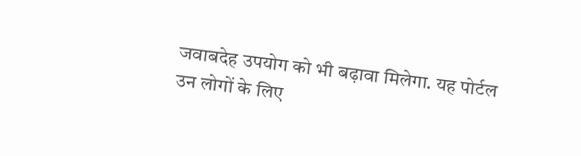जवाबदेह उपयोग को भी बढ़ावा मिलेगा. यह पोर्टल उन लोगों के लिए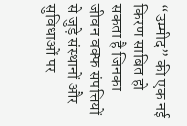“उम्मीद” की एक नई किरण साबित हो सकता है जिनका जीवन वक्फ संपत्तियों से जुड़े संस्थानों और सुविधाओं पर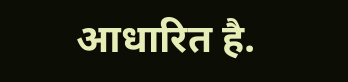आधारित है.